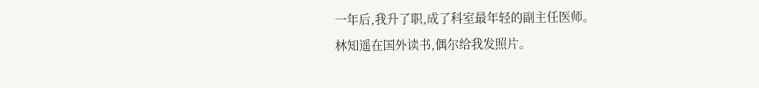一年后,我升了职,成了科室最年轻的副主任医师。
林知遥在国外读书,偶尔给我发照片。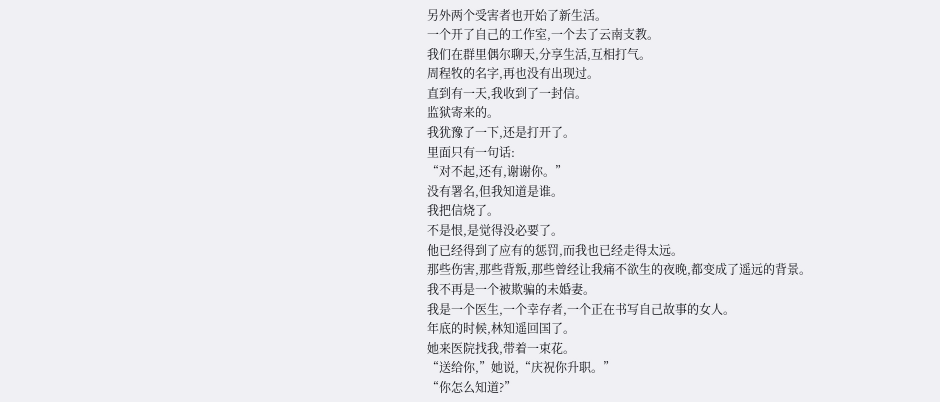另外两个受害者也开始了新生活。
一个开了自己的工作室,一个去了云南支教。
我们在群里偶尔聊天,分享生活,互相打气。
周程牧的名字,再也没有出现过。
直到有一天,我收到了一封信。
监狱寄来的。
我犹豫了一下,还是打开了。
里面只有一句话:
“对不起,还有,谢谢你。”
没有署名,但我知道是谁。
我把信烧了。
不是恨,是觉得没必要了。
他已经得到了应有的惩罚,而我也已经走得太远。
那些伤害,那些背叛,那些曾经让我痛不欲生的夜晚,都变成了遥远的背景。
我不再是一个被欺骗的未婚妻。
我是一个医生,一个幸存者,一个正在书写自己故事的女人。
年底的时候,林知遥回国了。
她来医院找我,带着一束花。
“送给你,”她说,“庆祝你升职。”
“你怎么知道?”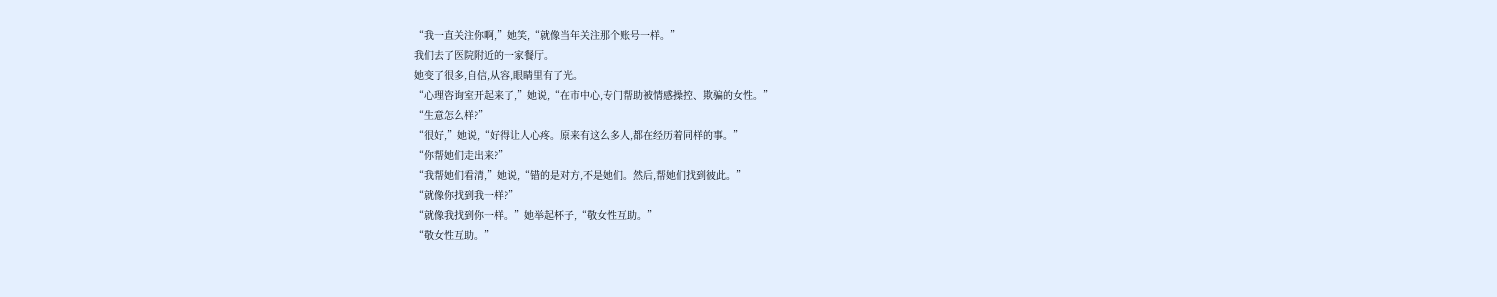“我一直关注你啊,”她笑,“就像当年关注那个账号一样。”
我们去了医院附近的一家餐厅。
她变了很多,自信,从容,眼睛里有了光。
“心理咨询室开起来了,”她说,“在市中心,专门帮助被情感操控、欺骗的女性。”
“生意怎么样?”
“很好,”她说,“好得让人心疼。原来有这么多人,都在经历着同样的事。”
“你帮她们走出来?”
“我帮她们看清,”她说,“错的是对方,不是她们。然后,帮她们找到彼此。”
“就像你找到我一样?”
“就像我找到你一样。”她举起杯子,“敬女性互助。”
“敬女性互助。”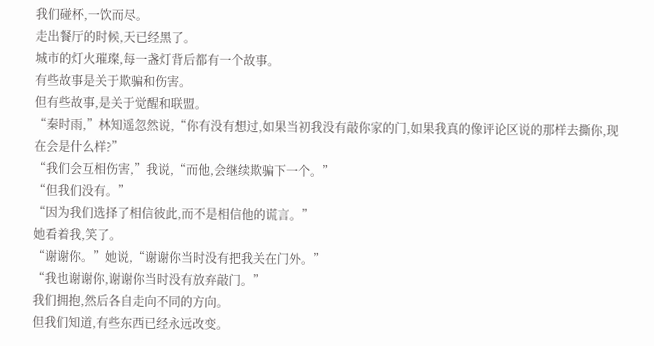我们碰杯,一饮而尽。
走出餐厅的时候,天已经黑了。
城市的灯火璀璨,每一盏灯背后都有一个故事。
有些故事是关于欺骗和伤害。
但有些故事,是关于觉醒和联盟。
“秦时雨,”林知遥忽然说,“你有没有想过,如果当初我没有敲你家的门,如果我真的像评论区说的那样去撕你,现在会是什么样?”
“我们会互相伤害,”我说,“而他,会继续欺骗下一个。”
“但我们没有。”
“因为我们选择了相信彼此,而不是相信他的谎言。”
她看着我,笑了。
“谢谢你。”她说,“谢谢你当时没有把我关在门外。”
“我也谢谢你,谢谢你当时没有放弃敲门。”
我们拥抱,然后各自走向不同的方向。
但我们知道,有些东西已经永远改变。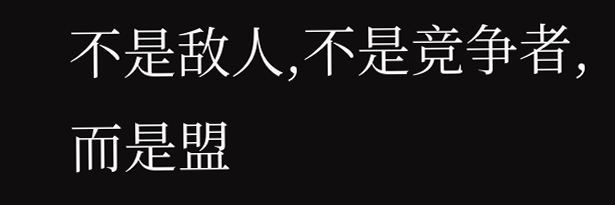不是敌人,不是竞争者,而是盟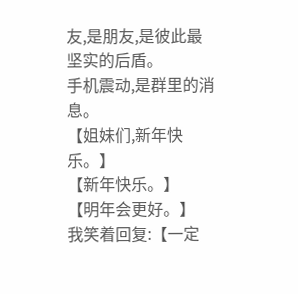友,是朋友,是彼此最坚实的后盾。
手机震动,是群里的消息。
【姐妹们,新年快乐。】
【新年快乐。】
【明年会更好。】
我笑着回复:【一定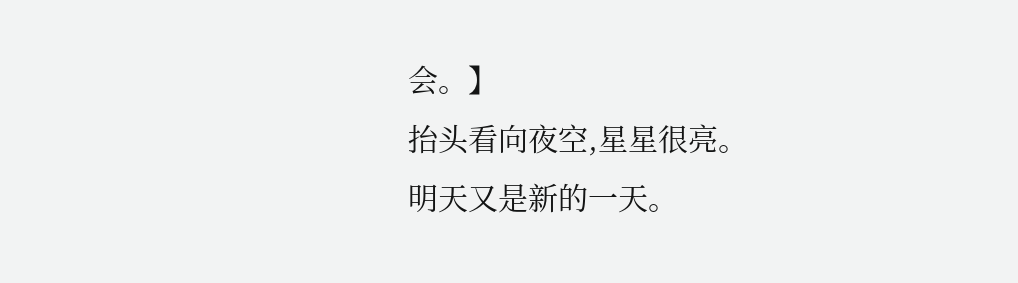会。】
抬头看向夜空,星星很亮。
明天又是新的一天。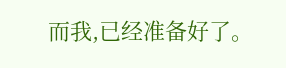而我,已经准备好了。